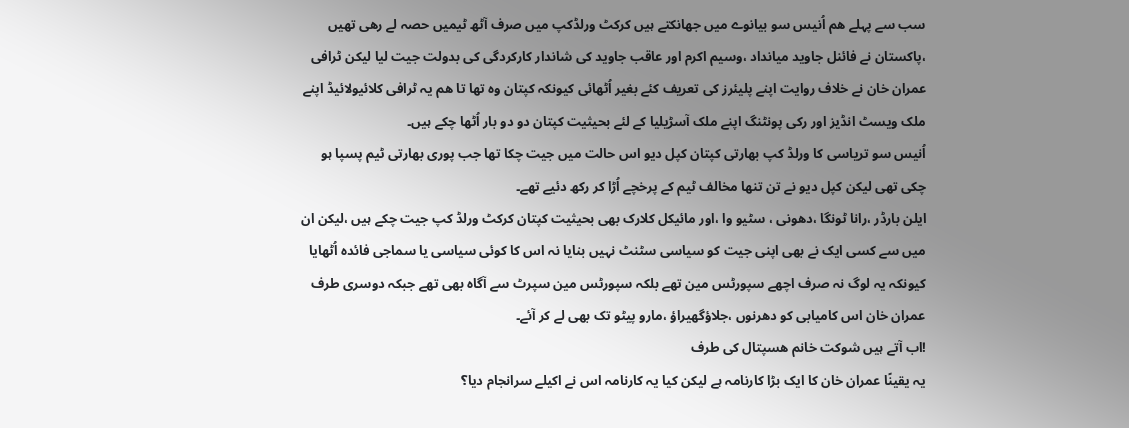سب سے پہلے ھم اُنیس سو بیانوے میں جھانکتے ہیں کرکٹ ورلڈکپ میں صرف آٹھ ٹیمیں حصہ لے رھی تھیں ،پاکستان نے فائنل جاوید میانداد ،وسیم اکرم اور عاقب جاوید کی شاندار کارکردگی کی بدولت جیت لیا لیکن ٹرافی عمران خان نے خلاف روایت اپنے پلیئرز کی تعریف کئے بغیر اُٹھائی کیونکہ کپتان وہ تھا تا ھم یہ ٹرافی کلائیولائیڈ اپنے ملک ویسٹ انڈیز اور رکی پونٹنگ اپنے ملک آسڑیلیا کے لئے بحیثیت کپتان دو دو بار اُٹھا چکے ہیں۔
اُنیس سو تریاسی کا ورلڈ کپ بھارتی کپتان کپل دیو اس حالت میں جیت چکا تھا جب پوری بھارتی ٹیم پسپا ہو چکی تھی لیکن کپل دیو نے تن تنھا مخالف ٹیم کے پرخچے اُڑا کر رکھ دئیے تھے۔
ایلن بارڈر ،رانا ٹونگا ،دھونی ، سٹیو وا ،اور مائیکل کلارک بھی بحیثیت کپتان کرکٹ ورلڈ کپ جیت چکے ہیں ،لیکن ان میں سے کسی ایک نے بھی اپنی جیت کو سیاسی سٹنٹ نہیں بنایا نہ اس کا کوئی سیاسی یا سماجی فائدہ اُٹھایا کیونکہ یہ لوگ نہ صرف اچھے سپورٹس مین تھے بلکہ سپورٹس مین سپرٹ سے آگاہ بھی تھے جبکہ دوسری طرف عمران خان اس کامیابی کو دھرنوں ،جلاؤگھیراؤ ،مارو پیٹو تک بھی لے کر آئے۔
!اب آتے ہیں شوکت خانم ھسپتال کی طرف
یہ یقینًا عمران خان کا ایک بڑا کارنامہ ہے لیکن کیا یہ کارنامہ اس نے اکیلے سرانجام دیا؟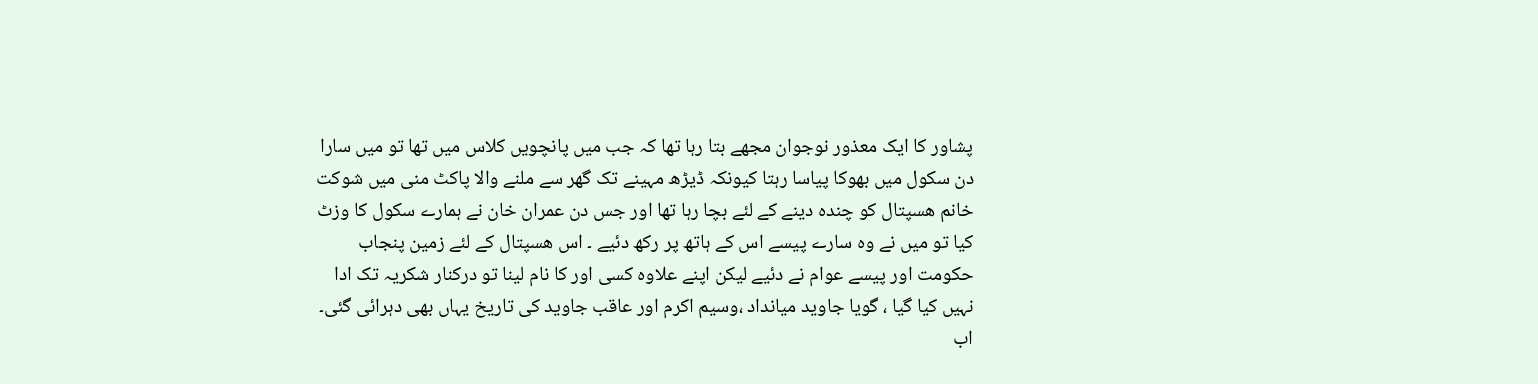پشاور کا ایک معذور نوجوان مجھے بتا رہا تھا کہ جب میں پانچویں کلاس میں تھا تو میں سارا دن سکول میں بھوکا پیاسا رہتا کیونکہ ڈیڑھ مہینے تک گھر سے ملنے والا پاکٹ منی میں شوکت خانم ھسپتال کو چندہ دینے کے لئے بچا رہا تھا اور جس دن عمران خان نے ہمارے سکول کا وزٹ کیا تو میں نے وہ سارے پیسے اس کے ہاتھ پر رکھ دئیے ۔ اس ھسپتال کے لئے زمین پنجاب حکومت اور پیسے عوام نے دئیے لیکن اپنے علاوہ کسی اور کا نام لینا تو درکنار شکریہ تک ادا نہیں کیا گیا ، گویا جاوید میانداد ،وسیم اکرم اور عاقب جاوید کی تاریخ یہاں بھی دہرائی گئی۔
اب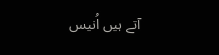آتے ہیں اُنیس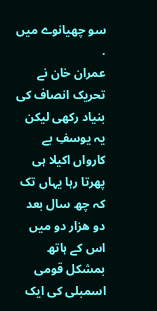سو چھیانوے میں .
عمران خان نے تحریک انصاف کی بنیاد رکھی لیکن یہ یوسفِ بے کارواں اکیلا ہی پھرتا رہا یہاں تک کہ چھ سال بعد دو ھزار دو میں اس کے ہاتھ بمشکل قومی اسمبلی کی ایک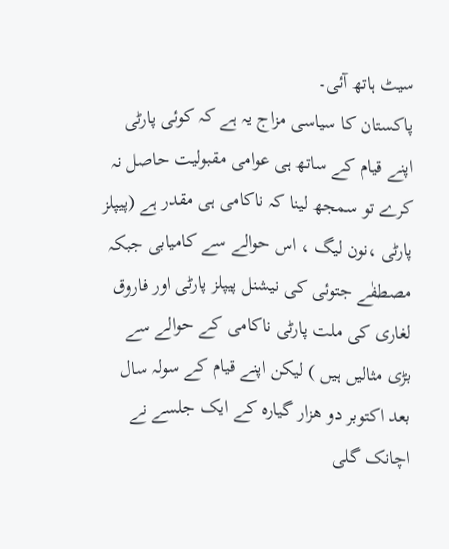سیٹ ہاتھ آئی۔
پاکستان کا سیاسی مزاج یہ ہے کہ کوئی پارٹی اپنے قیام کے ساتھ ہی عوامی مقبولیت حاصل نہ کرے تو سمجھ لینا کہ ناکامی ہی مقدر ہے (پیپلز پارٹی ،نون لیگ ، اس حوالے سے کامیابی جبکہ مصطفٰے جتوئی کی نیشنل پیپلز پارٹی اور فاروق لغاری کی ملت پارٹی ناکامی کے حوالے سے بڑی مثالیں ہیں ) لیکن اپنے قیام کے سولہ سال بعد اکتوبر دو ھزار گیارہ کے ایک جلسے نے اچانک گلی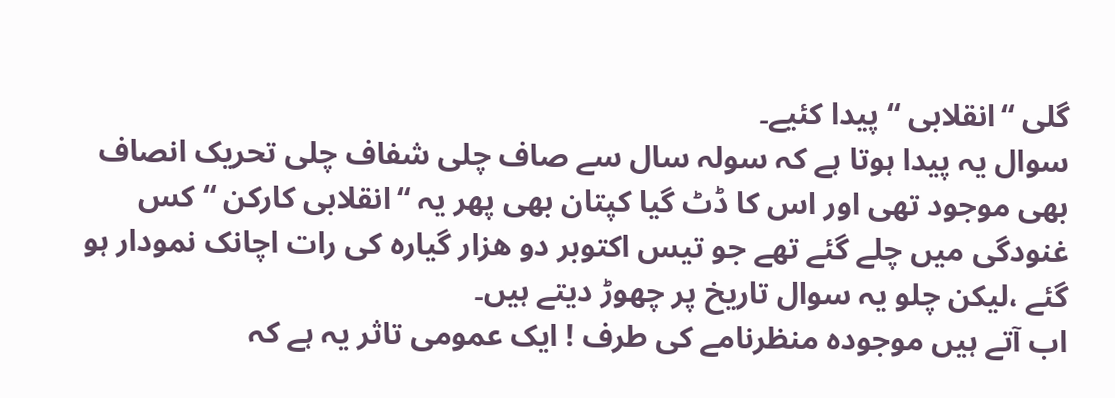گلی “انقلابی “ پیدا کئیے۔
سوال یہ پیدا ہوتا ہے کہ سولہ سال سے صاف چلی شفاف چلی تحریک انصاف بھی موجود تھی اور اس کا ڈٹ گیا کپتان بھی پھر یہ “انقلابی کارکن “ کس غنودگی میں چلے گئے تھے جو تیس اکتوبر دو ھزار گیارہ کی رات اچانک نمودار ہو گئے ،لیکن چلو یہ سوال تاریخ پر چھوڑ دیتے ہیں۔
اب آتے ہیں موجودہ منظرنامے کی طرف ! ایک عمومی تاثر یہ ہے کہ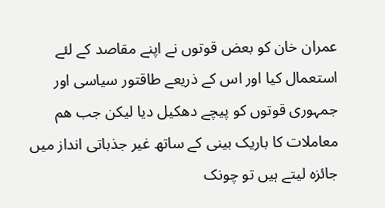عمران خان کو بعض قوتوں نے اپنے مقاصد کے لئے استعمال کیا اور اس کے ذریعے طاقتور سیاسی اور جمہوری قوتوں کو پیچے دھکیل دیا لیکن جب ھم معاملات کا باریک بینی کے ساتھ غیر جذباتی انداز میں جائزہ لیتے ہیں تو چونک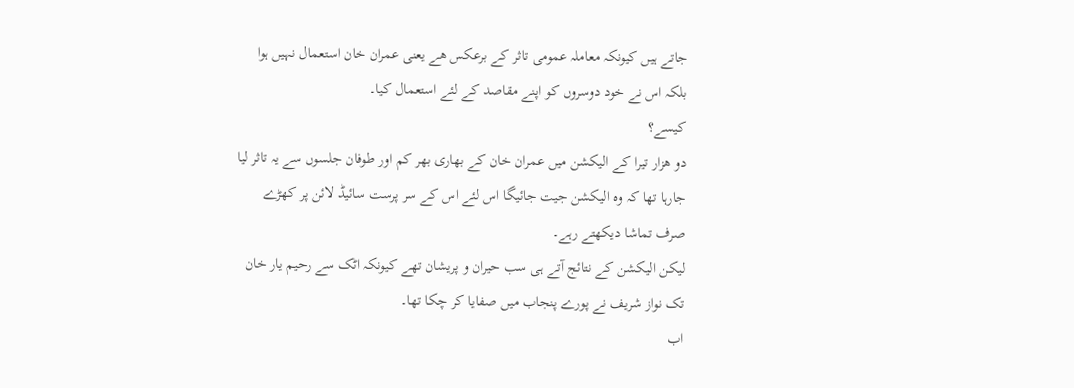جاتے ہیں کیونکہ معاملہ عمومی تاثر کے برعکس ھے یعنی عمران خان استعمال نہیں ہوا بلکہ اس نے خود دوسروں کو اپنے مقاصد کے لئے استعمال کیا۔
کیسے؟
دو ھزار تیرا کے الیکشن میں عمران خان کے بھاری بھر کم اور طوفان جلسوں سے یہ تاثر لیا جارہا تھا کہ وہ الیکشن جیت جائیگا اس لئے اس کے سر پرست سائیڈ لائن پر کھڑے صرف تماشا دیکھتے رہے۔
لیکن الیکشن کے نتائج آتے ہی سب حیران و پریشان تھے کیونکہ اٹک سے رحیم یار خان تک نواز شریف نے پورے پنجاب میں صفایا کر چکا تھا۔
اب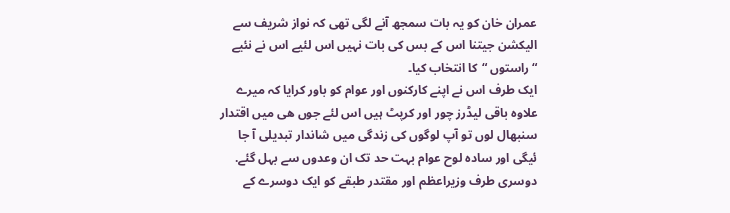عمران خان کو یہ بات سمجھ آنے لگی تھی کہ نواز شریف سے الیکشن جیتنا اس کے بس کی بات نہیں اس لئیے اس نے نئیے “راستوں “کا انتخاب کیا۔
ایک طرف اس نے اپنے کارکنوں اور عوام کو باور کرایا کہ میرے علاوہ باقی لیڈرز چور اور کرپٹ ہیں اس لئے جوں ھی میں اقتدار سنبھال لوں تو آپ لوگوں کی زندگی میں شاندار تبدیلی آ جا ئیگی اور سادہ لوح عوام بہت حد تک ان وعدوں سے بہل گئے.
دوسری طرف وزیراعظم اور مقتدر طبقے کو ایک دوسرے کے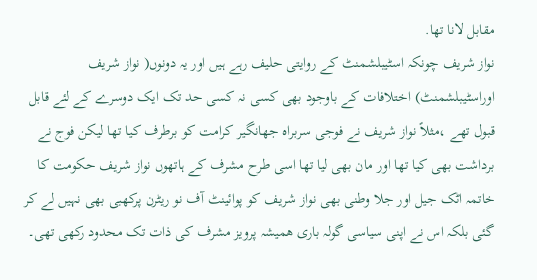مقابل لانا تھا.
نواز شریف چونکہ اسٹیبلشمنٹ کے روایتی حلیف رہے ہیں اور یہ دونوں( نواز شریف اوراسٹیبلشمنٹ) اختلافات کے باوجود بھی کسی نہ کسی حد تک ایک دوسرے کے لئے قابل قبول تھے ،مثلاً نواز شریف نے فوجی سربراہ جھانگیر کرامت کو برطرف کیا تھا لیکن فوج نے برداشت بھی کیا تھا اور مان بھی لیا تھا اسی طرح مشرف کے ہاتھوں نواز شریف حکومت کا خاتمہ اٹک جیل اور جلا وطنی بھی نواز شریف کو پوائینٹ آف نو ریٹرن پرکھبی بھی نہیں لے کر گئی بلکہ اس نے اپنی سیاسی گولہ باری ھمیشہ پرویز مشرف کی ذات تک محدود رکھی تھی۔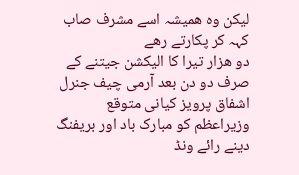لیکن وہ ھمیشہ اسے مشرف صاب کہہ کر پکارتے رھے
دو ھزار تیرا کا الیکشن جیتنے کے صرف دو دن بعد آرمی چیف جنرل اشفاق پرویز کیانی متوقع وزیراعظم کو مبارک باد اور بریفنگ دینے رائے ونڈ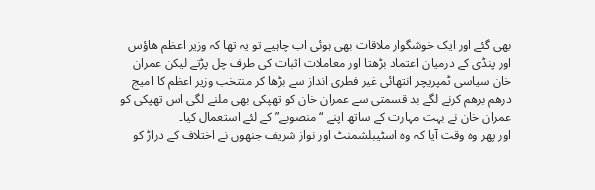بھی گئے اور ایک خوشگوار ملاقات بھی ہوئی اب چاہیے تو یہ تھا کہ وزیر اعظم ھاؤس اور پنڈی کے درمیان اعتماد بڑھتا اور معاملات اثبات کی طرف چل پڑتے لیکن عمران خان سیاسی ٹمپریچر انتھائی غیر فطری انداز سے بڑھا کر منتخب وزیر اعظم کا امیج درھم برھم کرنے لگے بد قسمتی سے عمران خان کو تھپکی بھی ملنے لگی اس تھپکی کو عمران خان نے بہت مہارت کے ساتھ اپنے “منصوبے” کے لئے استعمال کیا۔
اور پھر وہ وقت آیا کہ وہ اسٹیبلشمنٹ اور نواز شریف جنھوں نے اختلاف کے دراڑ کو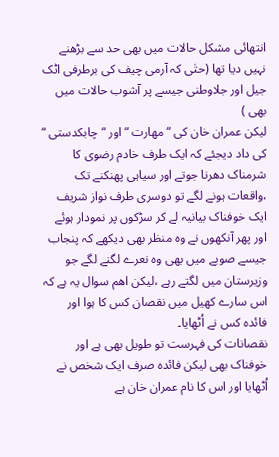انتھائی مشکل حالات میں بھی حد سے بڑھنے نہیں دیا تھا (حتٰی کہ آرمی چیف کی برطرفی اٹک جیل اور جلاوطنی جیسے پر آشوب حالات میں بھی )
لیکن عمران خان کی “مھارت “ اور “چابکدستی “ کی داد دیجئے کہ ایک طرف خادم رضوی کا شرمناک دھرنا جوتے اور سیاہی پھنکنے تک ،واقعات ہونے لگے تو دوسری طرف نواز شریف ایک خوفناک بیانیہ لے کر سڑکوں پر نمودار ہوئے اور پھر آنکھوں نے وہ منظر بھی دیکھے کہ پنجاب جیسے صوبے میں بھی وہ نعرے لگنے لگے جو وزیرستان میں لگتے رہے ،لیکن اھم سوال یہ ہے کہ اس سارے کھیل میں نقصان کس کا ہوا اور فائدہ کس نے اُٹھایا۔
نقصانات کی فہرست تو طویل بھی ہے اور خوفناک بھی لیکن فائدہ صرف ایک شخص نے اُٹھایا اور اس کا نام عمران خان ہے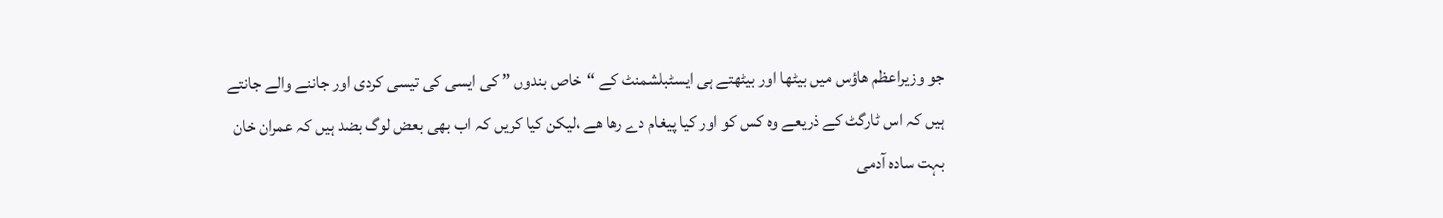جو وزیراعظم ھاؤس میں بیٹھا اور بیٹھتے ہی ایسٹبلشمنٹ کے “خاص بندوں ” کی ایسی کی تیسی کردی اور جاننے والے جانتے ہیں کہ اس ٹارگٹ کے ذریعے وہ کس کو اور کیا پیغام دے رھا ھے ،لیکن کیا کریں کہ اب بھی بعض لوگ بضد ہیں کہ عمران خان بہت سادہ آدمی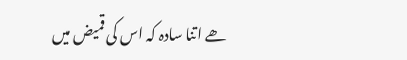ھے اتنا سادہ کہ اس کی قمیض میں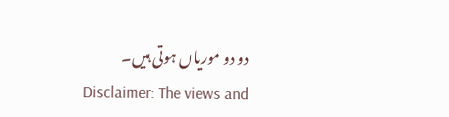دو دو موریاں ہوتی ہیں۔
Disclaimer: The views and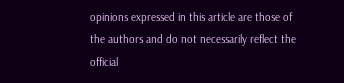opinions expressed in this article are those of the authors and do not necessarily reflect the official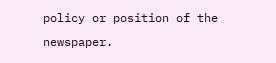policy or position of the newspaper.